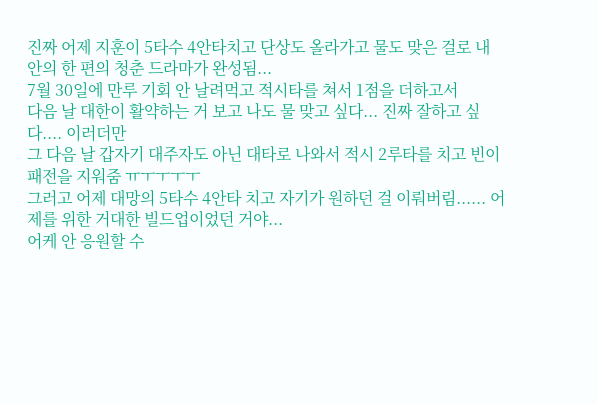진짜 어제 지훈이 5타수 4안타치고 단상도 올라가고 물도 맞은 걸로 내 안의 한 편의 청춘 드라마가 완성됨...
7월 30일에 만루 기회 안 날려먹고 적시타를 쳐서 1점을 더하고서
다음 날 대한이 활약하는 거 보고 나도 물 맞고 싶다... 진짜 잘하고 싶다.... 이러더만
그 다음 날 갑자기 대주자도 아닌 대타로 나와서 적시 2루타를 치고 빈이 패전을 지워줌 ㅠㅜㅜㅜㅜ
그러고 어제 대망의 5타수 4안타 치고 자기가 원하던 걸 이뤄버림...... 어제를 위한 거대한 빌드업이었던 거야...
어케 안 응원할 수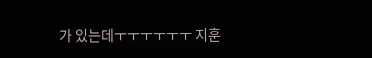가 있는데ㅜㅜㅜㅜㅜㅜ 지훈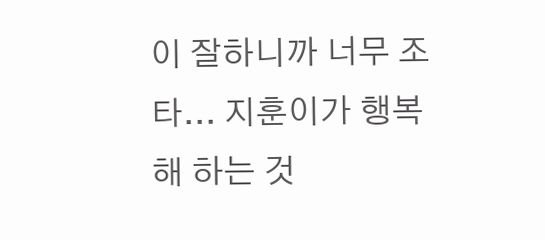이 잘하니까 너무 조타... 지훈이가 행복해 하는 것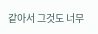같아서 그것도 너무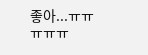좋아...ㅠㅠㅠㅠㅠ